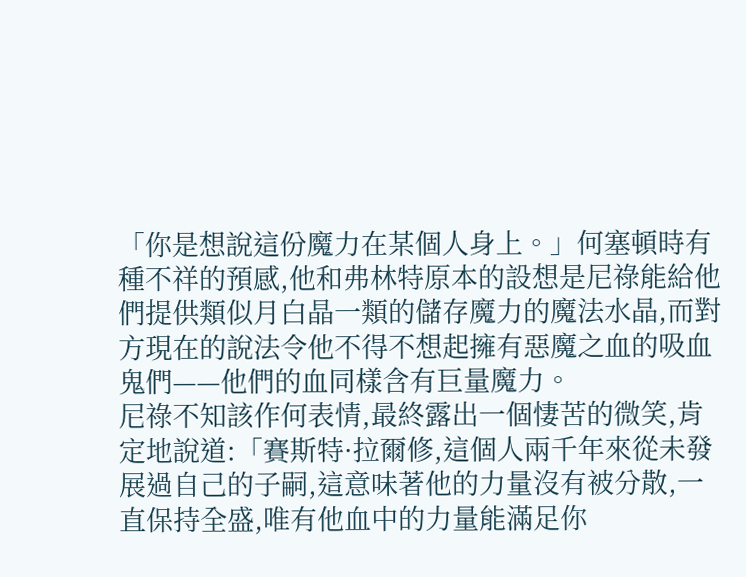「你是想說這份魔力在某個人身上。」何塞頓時有種不祥的預感,他和弗林特原本的設想是尼祿能給他們提供類似月白晶一類的儲存魔力的魔法水晶,而對方現在的說法令他不得不想起擁有惡魔之血的吸血鬼們——他們的血同樣含有巨量魔力。
尼祿不知該作何表情,最終露出一個悽苦的微笑,肯定地說道:「賽斯特·拉爾修,這個人兩千年來從未發展過自己的子嗣,這意味著他的力量沒有被分散,一直保持全盛,唯有他血中的力量能滿足你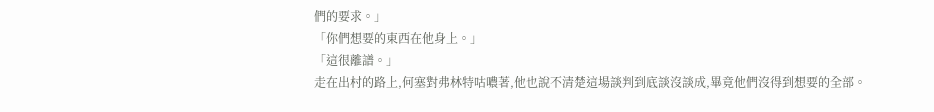們的要求。」
「你們想要的東西在他身上。」
「這很離譜。」
走在出村的路上,何塞對弗林特咕噥著,他也說不清楚這場談判到底談沒談成,畢竟他們沒得到想要的全部。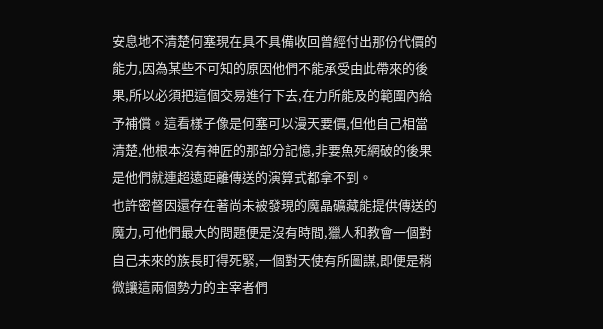安息地不清楚何塞現在具不具備收回曾經付出那份代價的能力,因為某些不可知的原因他們不能承受由此帶來的後果,所以必須把這個交易進行下去,在力所能及的範圍內給予補償。這看樣子像是何塞可以漫天要價,但他自己相當清楚,他根本沒有神匠的那部分記憶,非要魚死網破的後果是他們就連超遠距離傳送的演算式都拿不到。
也許密督因還存在著尚未被發現的魔晶礦藏能提供傳送的魔力,可他們最大的問題便是沒有時間,獵人和教會一個對自己未來的族長盯得死緊,一個對天使有所圖謀,即便是稍微讓這兩個勢力的主宰者們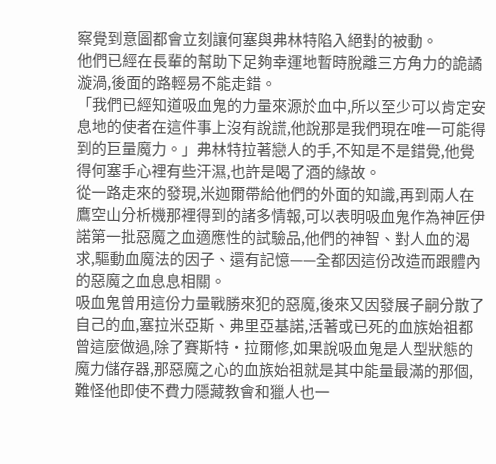察覺到意圖都會立刻讓何塞與弗林特陷入絕對的被動。
他們已經在長輩的幫助下足夠幸運地暫時脫離三方角力的詭譎漩渦,後面的路輕易不能走錯。
「我們已經知道吸血鬼的力量來源於血中,所以至少可以肯定安息地的使者在這件事上沒有說謊,他說那是我們現在唯一可能得到的巨量魔力。」弗林特拉著戀人的手,不知是不是錯覺,他覺得何塞手心裡有些汗濕,也許是喝了酒的緣故。
從一路走來的發現,米迦爾帶給他們的外面的知識,再到兩人在鷹空山分析機那裡得到的諸多情報,可以表明吸血鬼作為神匠伊諾第一批惡魔之血適應性的試驗品,他們的神智、對人血的渴求,驅動血魔法的因子、還有記憶——全都因這份改造而跟體內的惡魔之血息息相關。
吸血鬼曾用這份力量戰勝來犯的惡魔,後來又因發展子嗣分散了自己的血,塞拉米亞斯、弗里亞基諾,活著或已死的血族始祖都曾這麼做過,除了賽斯特·拉爾修,如果說吸血鬼是人型狀態的魔力儲存器,那惡魔之心的血族始祖就是其中能量最滿的那個,難怪他即使不費力隱藏教會和獵人也一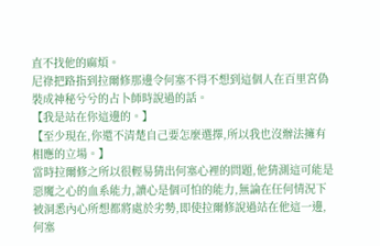直不找他的麻煩。
尼祿把路指到拉爾修那邊令何塞不得不想到這個人在百里宮偽裝成神秘兮兮的占卜師時說過的話。
【我是站在你這邊的。】
【至少現在,你還不清楚自己要怎麼選擇,所以我也沒辦法擁有相應的立場。】
當時拉爾修之所以很輕易猜出何塞心裡的問題,他猜測這可能是惡魔之心的血系能力,讀心是個可怕的能力,無論在任何情況下被洞悉內心所想都將處於劣勢,即使拉爾修說過站在他這一邊,何塞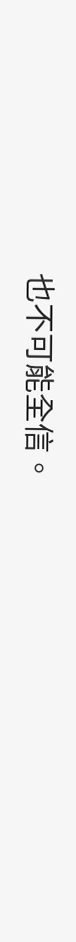也不可能全信。